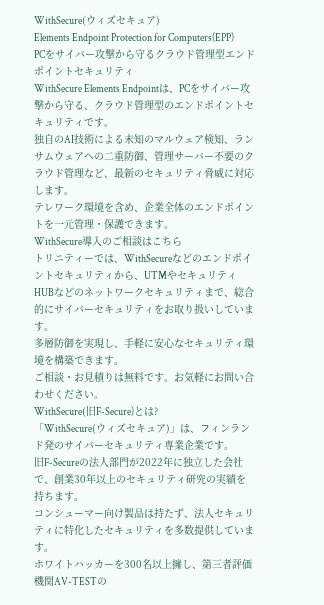WithSecure(ウィズセキュア)
Elements Endpoint Protection for Computers(EPP)
PCをサイバー攻撃から守るクラウド管理型エンドポイントセキュリティ
WithSecure Elements Endpointは、PCをサイバー攻撃から守る、クラウド管理型のエンドポイントセキュリティです。
独自のAI技術による未知のマルウェア検知、ランサムウェアへの二重防御、管理サーバー不要のクラウド管理など、最新のセキュリティ脅威に対応します。
テレワーク環境を含め、企業全体のエンドポイントを一元管理・保護できます。
WithSecure導入のご相談はこちら
トリニティーでは、WithSecureなどのエンドポイントセキュリティから、UTMやセキュリティHUBなどのネットワークセキュリティまで、総合的にサイバーセキュリティをお取り扱いしています。
多層防御を実現し、手軽に安心なセキュリティ環境を構築できます。
ご相談・お見積りは無料です。お気軽にお問い合わせください。
WithSecure(旧F-Secure)とは?
「WithSecure(ウィズセキュア)」は、フィンランド発のサイバーセキュリティ専業企業です。
旧F-Secureの法人部門が2022年に独立した会社で、創業30年以上のセキュリティ研究の実績を持ちます。
コンシューマー向け製品は持たず、法人セキュリティに特化したセキュリティを多数提供しています。
ホワイトハッカーを300名以上擁し、第三者評価機関AV-TESTの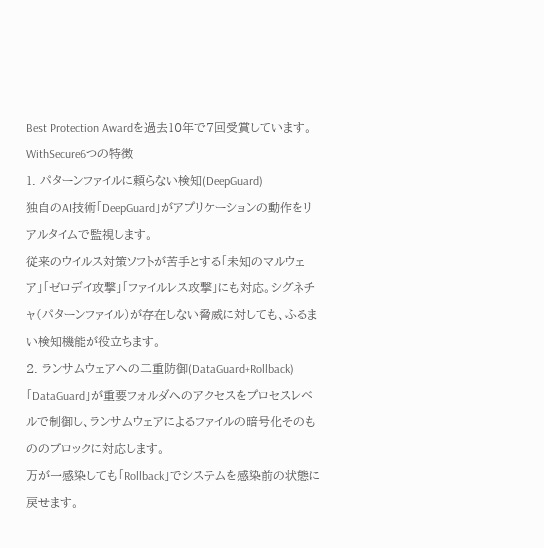Best Protection Awardを過去10年で7回受賞しています。
WithSecure6つの特徴
1. パターンファイルに頼らない検知(DeepGuard)
独自のAI技術「DeepGuard」がアプリケーションの動作をリアルタイムで監視します。
従来のウイルス対策ソフトが苦手とする「未知のマルウェア」「ゼロデイ攻撃」「ファイルレス攻撃」にも対応。シグネチャ(パターンファイル)が存在しない脅威に対しても、ふるまい検知機能が役立ちます。
2. ランサムウェアへの二重防御(DataGuard+Rollback)
「DataGuard」が重要フォルダへのアクセスをプロセスレベルで制御し、ランサムウェアによるファイルの暗号化そのもののブロックに対応します。
万が一感染しても「Rollback」でシステムを感染前の状態に戻せます。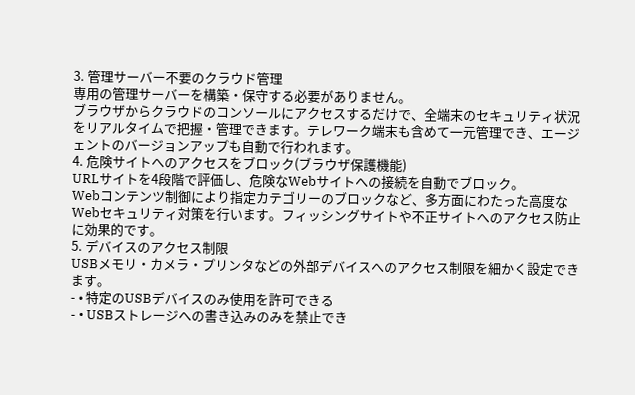3. 管理サーバー不要のクラウド管理
専用の管理サーバーを構築・保守する必要がありません。
ブラウザからクラウドのコンソールにアクセスするだけで、全端末のセキュリティ状況をリアルタイムで把握・管理できます。テレワーク端末も含めて一元管理でき、エージェントのバージョンアップも自動で行われます。
4. 危険サイトへのアクセスをブロック(ブラウザ保護機能)
URLサイトを4段階で評価し、危険なWebサイトへの接続を自動でブロック。
Webコンテンツ制御により指定カテゴリーのブロックなど、多方面にわたった高度なWebセキュリティ対策を行います。フィッシングサイトや不正サイトへのアクセス防止に効果的です。
5. デバイスのアクセス制限
USBメモリ・カメラ・プリンタなどの外部デバイスへのアクセス制限を細かく設定できます。
- • 特定のUSBデバイスのみ使用を許可できる
- • USBストレージへの書き込みのみを禁止でき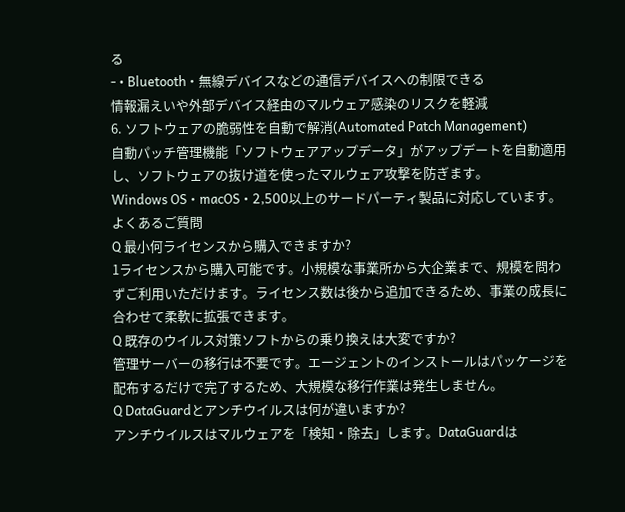る
- • Bluetooth・無線デバイスなどの通信デバイスへの制限できる
情報漏えいや外部デバイス経由のマルウェア感染のリスクを軽減
6. ソフトウェアの脆弱性を自動で解消(Automated Patch Management)
自動パッチ管理機能「ソフトウェアアップデータ」がアップデートを自動適用し、ソフトウェアの抜け道を使ったマルウェア攻撃を防ぎます。
Windows OS・macOS・2,500以上のサードパーティ製品に対応しています。
よくあるご質問
Q 最小何ライセンスから購入できますか?
1ライセンスから購入可能です。小規模な事業所から大企業まで、規模を問わずご利用いただけます。ライセンス数は後から追加できるため、事業の成長に合わせて柔軟に拡張できます。
Q 既存のウイルス対策ソフトからの乗り換えは大変ですか?
管理サーバーの移行は不要です。エージェントのインストールはパッケージを配布するだけで完了するため、大規模な移行作業は発生しません。
Q DataGuardとアンチウイルスは何が違いますか?
アンチウイルスはマルウェアを「検知・除去」します。DataGuardは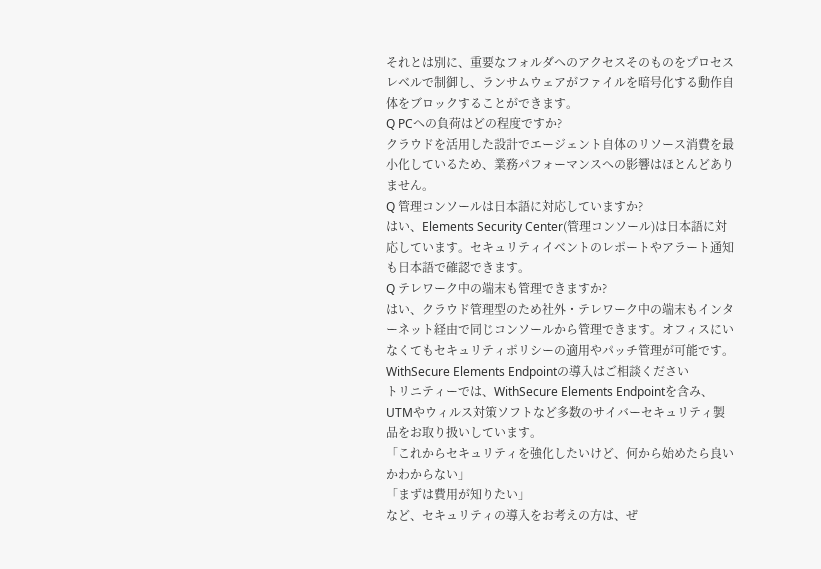それとは別に、重要なフォルダへのアクセスそのものをプロセスレベルで制御し、ランサムウェアがファイルを暗号化する動作自体をブロックすることができます。
Q PCへの負荷はどの程度ですか?
クラウドを活用した設計でエージェント自体のリソース消費を最小化しているため、業務パフォーマンスへの影響はほとんどありません。
Q 管理コンソールは日本語に対応していますか?
はい、Elements Security Center(管理コンソール)は日本語に対応しています。セキュリティイベントのレポートやアラート通知も日本語で確認できます。
Q テレワーク中の端末も管理できますか?
はい、クラウド管理型のため社外・テレワーク中の端末もインターネット経由で同じコンソールから管理できます。オフィスにいなくてもセキュリティポリシーの適用やパッチ管理が可能です。
WithSecure Elements Endpointの導入はご相談ください
トリニティーでは、WithSecure Elements Endpointを含み、UTMやウィルス対策ソフトなど多数のサイバーセキュリティ製品をお取り扱いしています。
「これからセキュリティを強化したいけど、何から始めたら良いかわからない」
「まずは費用が知りたい」
など、セキュリティの導入をお考えの方は、ぜ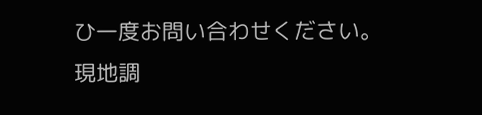ひ一度お問い合わせください。
現地調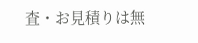査・お見積りは無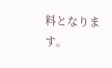料となります。